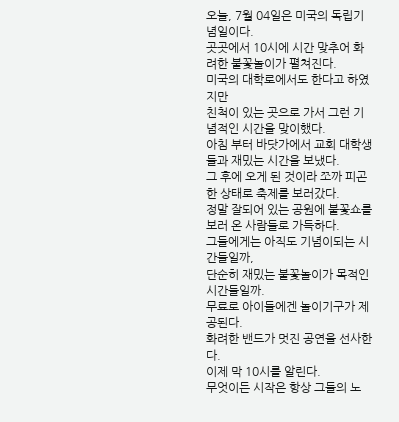오늘, 7월 04일은 미국의 독립기념일이다.
곳곳에서 10시에 시간 맞추어 화려한 불꽃놀이가 펼쳐진다.
미국의 대학로에서도 한다고 하였지만
친척이 있는 곳으로 가서 그런 기념적인 시간을 맞이했다.
아침 부터 바닷가에서 교회 대학생들과 재밌는 시간을 보냈다.
그 후에 오게 된 것이라 쪼까 피곤한 상태로 축제를 보러갔다.
정말 잘되어 있는 공원에 불꽃쇼를 보러 온 사람들로 가득하다.
그들에게는 아직도 기념이되는 시간들일까,
단순히 재밌는 불꽃놀이가 목적인 시간들일까.
무료로 아이들에겐 놀이기구가 제공된다.
화려한 밴드가 멋진 공연을 선사한다.
이제 막 10시를 알린다.
무엇이든 시작은 항상 그들의 노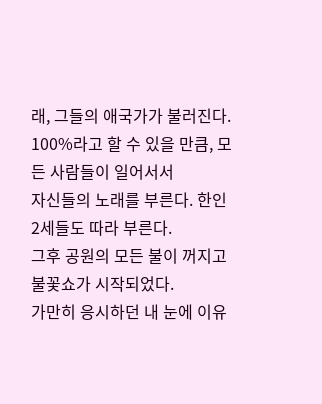래, 그들의 애국가가 불러진다.
100%라고 할 수 있을 만큼, 모든 사람들이 일어서서
자신들의 노래를 부른다. 한인 2세들도 따라 부른다.
그후 공원의 모든 불이 꺼지고 불꽃쇼가 시작되었다.
가만히 응시하던 내 눈에 이유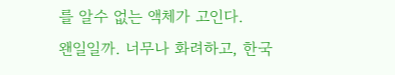를 알수 없는 액체가 고인다.
왠일일까. 너무나 화려하고, 한국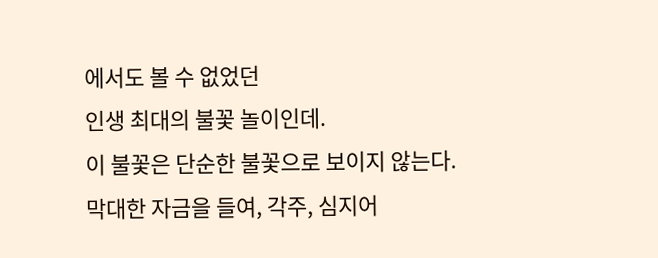에서도 볼 수 없었던
인생 최대의 불꽃 놀이인데.
이 불꽃은 단순한 불꽃으로 보이지 않는다.
막대한 자금을 들여, 각주, 심지어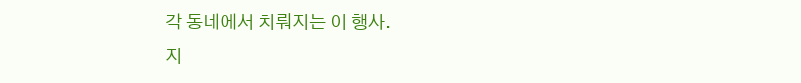각 동네에서 치뤄지는 이 행사.
지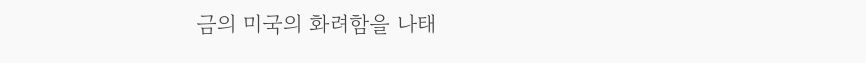금의 미국의 화려함을 나태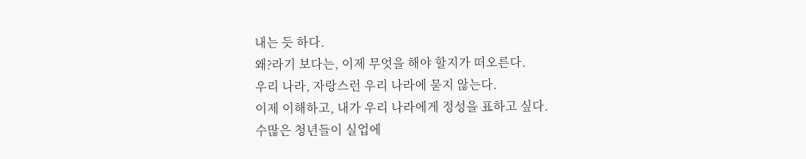내는 듯 하다.
왜?라기 보다는, 이제 무엇을 해야 할지가 떠오른다.
우리 나라, 자랑스런 우리 나라에 묻지 않는다.
이제 이해하고, 내가 우리 나라에게 정성을 표하고 싶다.
수많은 청년들이 실업에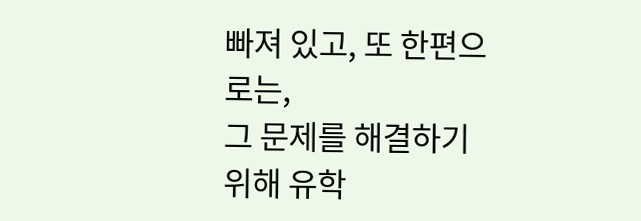빠져 있고, 또 한편으로는,
그 문제를 해결하기 위해 유학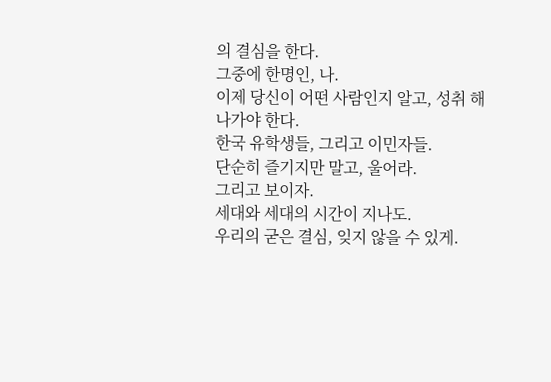의 결심을 한다.
그중에 한명인, 나.
이제 당신이 어떤 사람인지 알고, 성취 해 나가야 한다.
한국 유학생들, 그리고 이민자들.
단순히 즐기지만 말고, 울어라.
그리고 보이자.
세대와 세대의 시간이 지나도.
우리의 굳은 결심, 잊지 않을 수 있게.